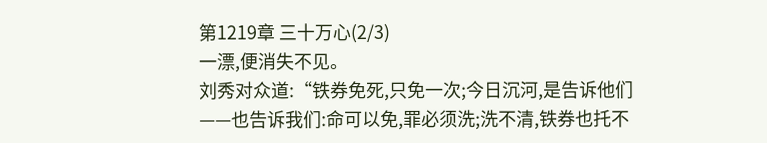第1219章 三十万心(2/3)
一漂,便消失不见。
刘秀对众道:“铁券免死,只免一次;今日沉河,是告诉他们——也告诉我们:命可以免,罪必须洗;洗不清,铁券也托不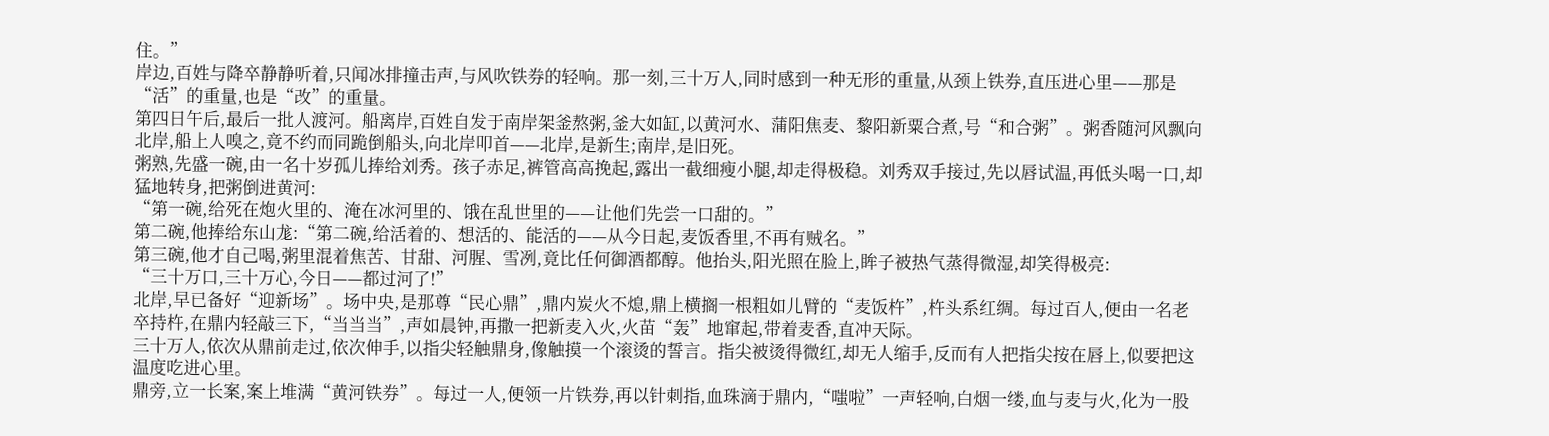住。”
岸边,百姓与降卒静静听着,只闻冰排撞击声,与风吹铁券的轻响。那一刻,三十万人,同时感到一种无形的重量,从颈上铁券,直压进心里——那是“活”的重量,也是“改”的重量。
第四日午后,最后一批人渡河。船离岸,百姓自发于南岸架釜熬粥,釜大如缸,以黄河水、蒲阳焦麦、黎阳新粟合煮,号“和合粥”。粥香随河风飘向北岸,船上人嗅之,竟不约而同跪倒船头,向北岸叩首——北岸,是新生;南岸,是旧死。
粥熟,先盛一碗,由一名十岁孤儿捧给刘秀。孩子赤足,裤管高高挽起,露出一截细瘦小腿,却走得极稳。刘秀双手接过,先以唇试温,再低头喝一口,却猛地转身,把粥倒进黄河:
“第一碗,给死在炮火里的、淹在冰河里的、饿在乱世里的——让他们先尝一口甜的。”
第二碗,他捧给东山尨:“第二碗,给活着的、想活的、能活的——从今日起,麦饭香里,不再有贼名。”
第三碗,他才自己喝,粥里混着焦苦、甘甜、河腥、雪冽,竟比任何御酒都醇。他抬头,阳光照在脸上,眸子被热气蒸得微湿,却笑得极亮:
“三十万口,三十万心,今日——都过河了!”
北岸,早已备好“迎新场”。场中央,是那尊“民心鼎”,鼎内炭火不熄,鼎上横搁一根粗如儿臂的“麦饭杵”,杵头系红绸。每过百人,便由一名老卒持杵,在鼎内轻敲三下,“当当当”,声如晨钟,再撒一把新麦入火,火苗“轰”地窜起,带着麦香,直冲天际。
三十万人,依次从鼎前走过,依次伸手,以指尖轻触鼎身,像触摸一个滚烫的誓言。指尖被烫得微红,却无人缩手,反而有人把指尖按在唇上,似要把这温度吃进心里。
鼎旁,立一长案,案上堆满“黄河铁券”。每过一人,便领一片铁券,再以针刺指,血珠滴于鼎内,“嗤啦”一声轻响,白烟一缕,血与麦与火,化为一股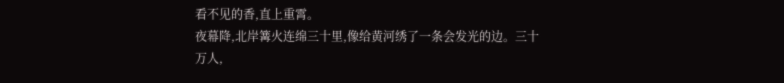看不见的香,直上重霄。
夜幕降,北岸篝火连绵三十里,像给黄河绣了一条会发光的边。三十万人,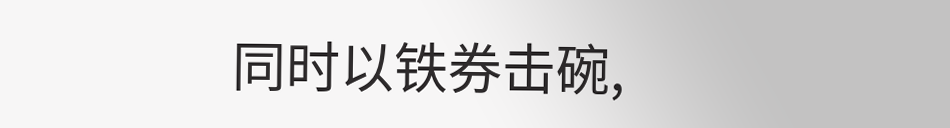同时以铁券击碗,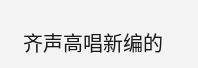齐声高唱新编的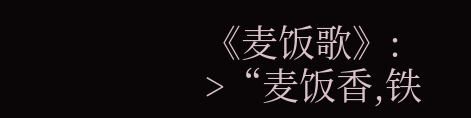《麦饭歌》:
>“麦饭香,铁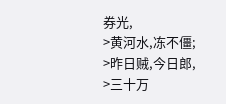券光,
>黄河水,冻不僵;
>昨日贼,今日郎,
>三十万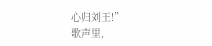心归刘王!”
歌声里,